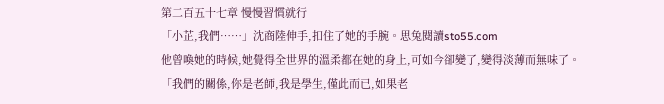第二百五十七章 慢慢習慣就行
「小芷,我們……」沈商陸伸手,扣住了她的手腕。思兔閱讀sto55.com
他曾喚她的時候,她覺得全世界的溫柔都在她的身上,可如今卻變了,變得淡薄而無味了。
「我們的關係,你是老師,我是學生,僅此而已,如果老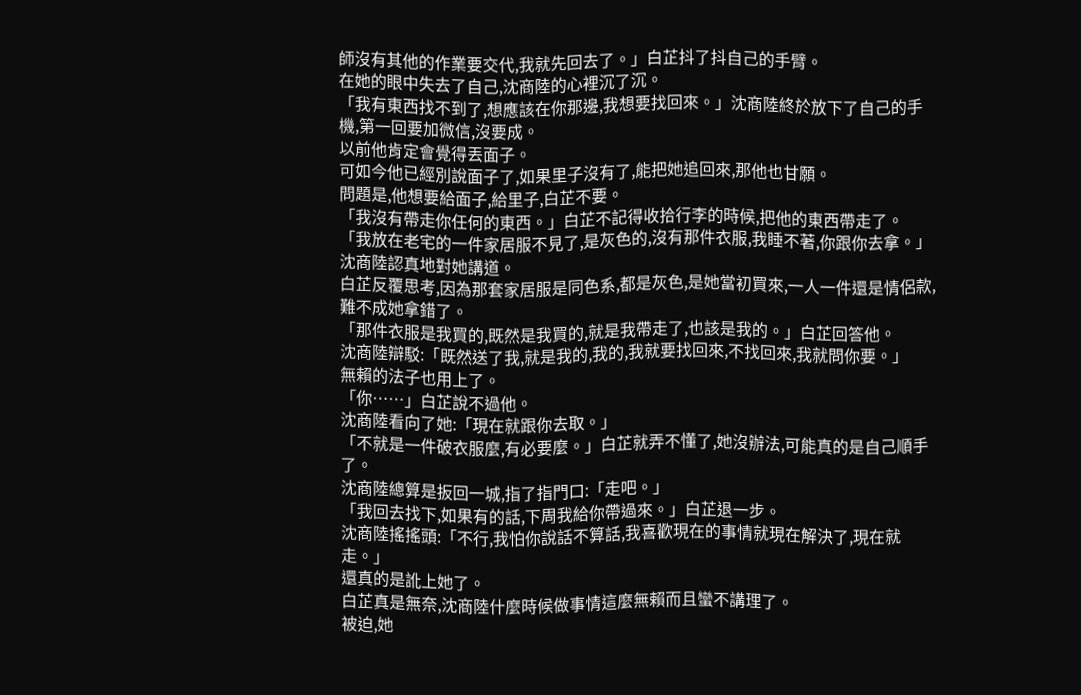師沒有其他的作業要交代,我就先回去了。」白芷抖了抖自己的手臂。
在她的眼中失去了自己,沈商陸的心裡沉了沉。
「我有東西找不到了,想應該在你那邊,我想要找回來。」沈商陸終於放下了自己的手機,第一回要加微信,沒要成。
以前他肯定會覺得丟面子。
可如今他已經別說面子了,如果里子沒有了,能把她追回來,那他也甘願。
問題是,他想要給面子,給里子,白芷不要。
「我沒有帶走你任何的東西。」白芷不記得收拾行李的時候,把他的東西帶走了。
「我放在老宅的一件家居服不見了,是灰色的,沒有那件衣服,我睡不著,你跟你去拿。」沈商陸認真地對她講道。
白芷反覆思考,因為那套家居服是同色系,都是灰色,是她當初買來,一人一件還是情侶款,難不成她拿錯了。
「那件衣服是我買的,既然是我買的,就是我帶走了,也該是我的。」白芷回答他。
沈商陸辯駁:「既然送了我,就是我的,我的,我就要找回來,不找回來,我就問你要。」
無賴的法子也用上了。
「你……」白芷說不過他。
沈商陸看向了她:「現在就跟你去取。」
「不就是一件破衣服麼,有必要麼。」白芷就弄不懂了,她沒辦法,可能真的是自己順手了。
沈商陸總算是扳回一城,指了指門口:「走吧。」
「我回去找下,如果有的話,下周我給你帶過來。」白芷退一步。
沈商陸搖搖頭:「不行,我怕你說話不算話,我喜歡現在的事情就現在解決了,現在就走。」
還真的是訛上她了。
白芷真是無奈,沈商陸什麼時候做事情這麼無賴而且蠻不講理了。
被迫,她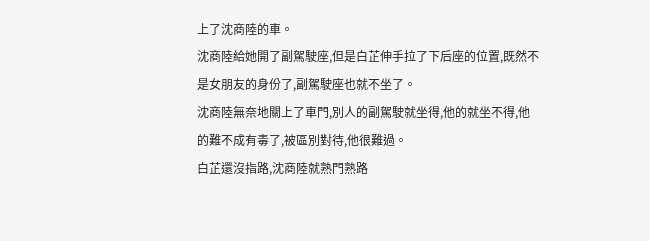上了沈商陸的車。
沈商陸給她開了副駕駛座,但是白芷伸手拉了下后座的位置,既然不是女朋友的身份了,副駕駛座也就不坐了。
沈商陸無奈地關上了車門,別人的副駕駛就坐得,他的就坐不得,他的難不成有毒了,被區別對待,他很難過。
白芷還沒指路,沈商陸就熟門熟路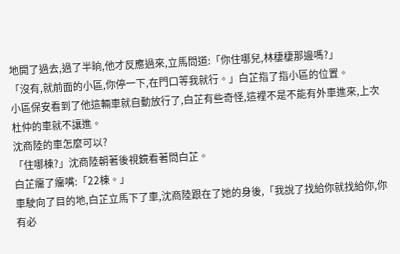地開了過去,過了半晌,他才反應過來,立馬問道:「你住哪兒,林棲棲那邊嗎?」
「沒有,就前面的小區,你停一下,在門口等我就行。」白芷指了指小區的位置。
小區保安看到了他這輛車就自動放行了,白芷有些奇怪,這裡不是不能有外車進來,上次杜仲的車就不讓進。
沈商陸的車怎麼可以?
「住哪棟?」沈商陸朝著後視鏡看著問白芷。
白芷癟了癟嘴:「22棟。」
車駛向了目的地,白芷立馬下了車,沈商陸跟在了她的身後,「我說了找給你就找給你,你有必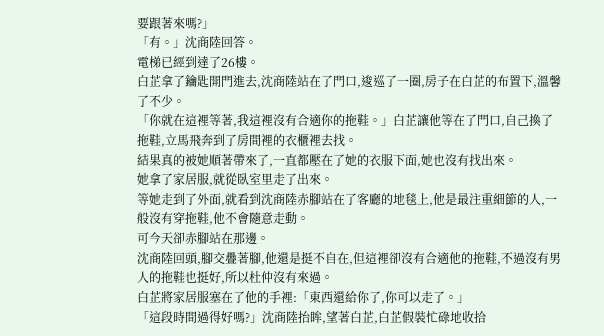要跟著來嗎?」
「有。」沈商陸回答。
電梯已經到達了26樓。
白芷拿了鑰匙開門進去,沈商陸站在了門口,逡巡了一圈,房子在白芷的布置下,溫馨了不少。
「你就在這裡等著,我這裡沒有合適你的拖鞋。」白芷讓他等在了門口,自己換了拖鞋,立馬飛奔到了房間裡的衣櫃裡去找。
結果真的被她順著帶來了,一直都壓在了她的衣服下面,她也沒有找出來。
她拿了家居服,就從臥室里走了出來。
等她走到了外面,就看到沈商陸赤腳站在了客廳的地毯上,他是最注重細節的人,一般沒有穿拖鞋,他不會隨意走動。
可今天卻赤腳站在那邊。
沈商陸回頭,腳交疊著腳,他還是挺不自在,但這裡卻沒有合適他的拖鞋,不過沒有男人的拖鞋也挺好,所以杜仲沒有來過。
白芷將家居服塞在了他的手裡:「東西還給你了,你可以走了。」
「這段時間過得好嗎?」沈商陸抬眸,望著白芷,白芷假裝忙碌地收拾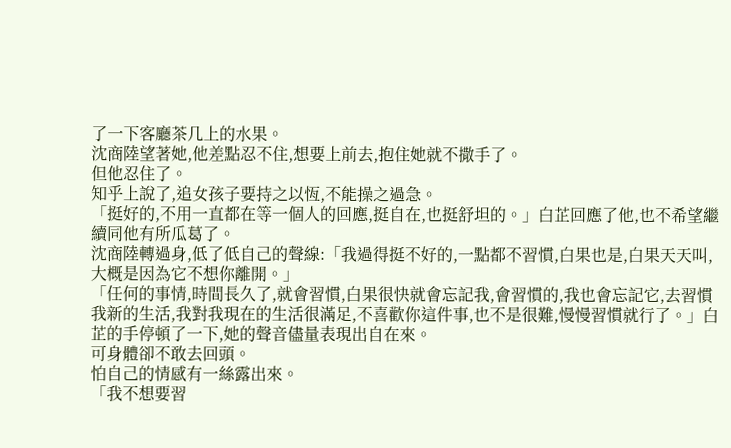了一下客廳茶几上的水果。
沈商陸望著她,他差點忍不住,想要上前去,抱住她就不撒手了。
但他忍住了。
知乎上說了,追女孩子要持之以恆,不能操之過急。
「挺好的,不用一直都在等一個人的回應,挺自在,也挺舒坦的。」白芷回應了他,也不希望繼續同他有所瓜葛了。
沈商陸轉過身,低了低自己的聲線:「我過得挺不好的,一點都不習慣,白果也是,白果天天叫,大概是因為它不想你離開。」
「任何的事情,時間長久了,就會習慣,白果很快就會忘記我,會習慣的,我也會忘記它,去習慣我新的生活,我對我現在的生活很滿足,不喜歡你這件事,也不是很難,慢慢習慣就行了。」白芷的手停頓了一下,她的聲音儘量表現出自在來。
可身體卻不敢去回頭。
怕自己的情感有一絲露出來。
「我不想要習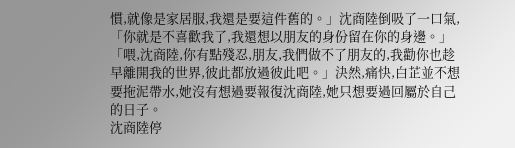慣,就像是家居服,我還是要這件舊的。」沈商陸倒吸了一口氣,「你就是不喜歡我了,我還想以朋友的身份留在你的身邊。」
「喂,沈商陸,你有點殘忍,朋友,我們做不了朋友的,我勸你也趁早離開我的世界,彼此都放過彼此吧。」決然,痛快,白芷並不想要拖泥帶水,她沒有想過要報復沈商陸,她只想要過回屬於自己的日子。
沈商陸停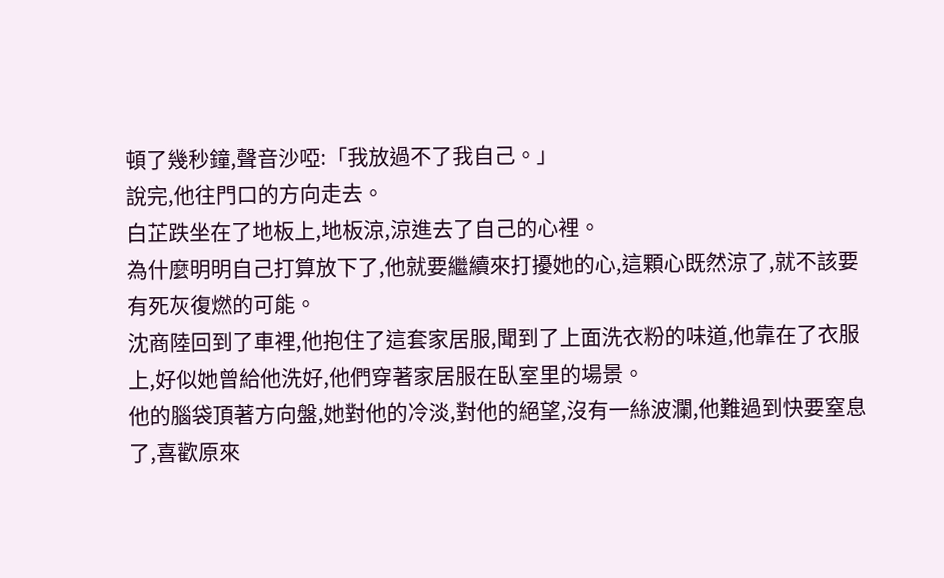頓了幾秒鐘,聲音沙啞:「我放過不了我自己。」
說完,他往門口的方向走去。
白芷跌坐在了地板上,地板涼,涼進去了自己的心裡。
為什麼明明自己打算放下了,他就要繼續來打擾她的心,這顆心既然涼了,就不該要有死灰復燃的可能。
沈商陸回到了車裡,他抱住了這套家居服,聞到了上面洗衣粉的味道,他靠在了衣服上,好似她曾給他洗好,他們穿著家居服在臥室里的場景。
他的腦袋頂著方向盤,她對他的冷淡,對他的絕望,沒有一絲波瀾,他難過到快要窒息了,喜歡原來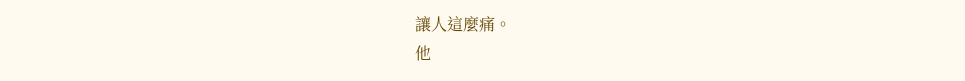讓人這麼痛。
他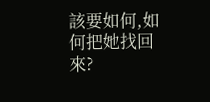該要如何,如何把她找回來?